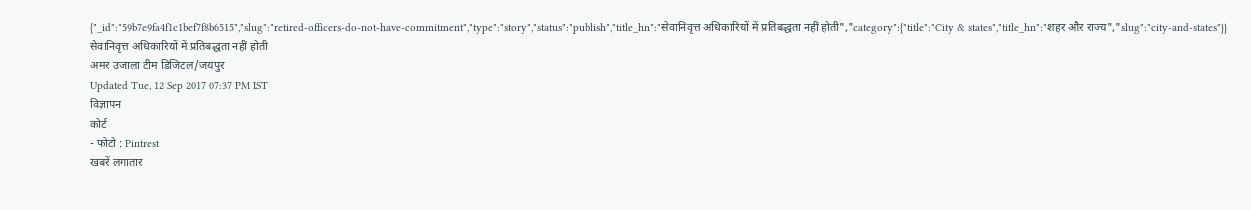{"_id":"59b7e9fa4f1c1bef7f8b6515","slug":"retired-officers-do-not-have-commitment","type":"story","status":"publish","title_hn":"सेवानिवृत्त अधिकारियों में प्रतिबद्धता नहीं होती","category":{"title":"City & states","title_hn":"शहर और राज्य","slug":"city-and-states"}}
सेवानिवृत्त अधिकारियों में प्रतिबद्धता नहीं होती
अमर उजाला टीम डिजिटल/जयपुर
Updated Tue, 12 Sep 2017 07:37 PM IST
विज्ञापन
कोर्ट
- फोटो : Pintrest
खबरें लगातार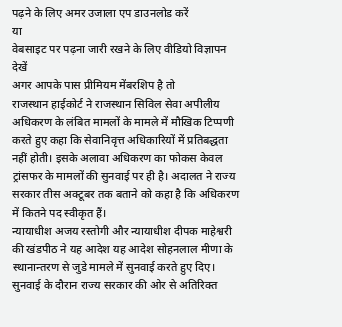पढ़ने के लिए अमर उजाला एप डाउनलोड करें
या
वेबसाइट पर पढ़ना जारी रखने के लिए वीडियो विज्ञापन देखें
अगर आपके पास प्रीमियम मेंबरशिप है तो
राजस्थान हाईकोर्ट ने राजस्थान सिविल सेवा अपीलीय अधिकरण के लंबित मामलों के मामले में मौखिक टिप्पणी करते हुए कहा कि सेवानिवृत्त अधिकारियों में प्रतिबद्धता नहीं होती। इसके अलावा अधिकरण का फोकस केवल ट्रांसफर के मामलों की सुनवाई पर ही है। अदालत ने राज्य सरकार तीस अक्टूबर तक बताने को कहा है कि अधिकरण में कितने पद स्वीकृत हैं।
न्यायाधीश अजय रस्तोगी और न्यायाधीश दीपक माहेश्वरी की खंडपीठ ने यह आदेश यह आदेश सोहनलाल मीणा के स्थानान्तरण से जुडे मामले में सुनवाई करते हुए दिए।
सुनवाई के दौरान राज्य सरकार की ओर से अतिरिक्त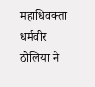महाधिवक्ता धर्मवीर ठोलिया ने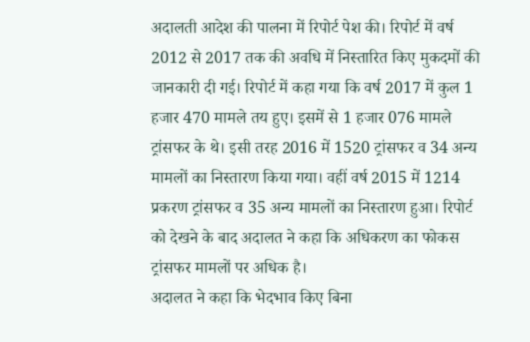अदालती आदेश की पालना में रिपोर्ट पेश की। रिपोर्ट में वर्ष 2012 से 2017 तक की अवधि में निस्तारित किए मुकदमों की जानकारी दी गई। रिपोर्ट में कहा गया कि वर्ष 2017 में कुल 1 हजार 470 मामले तय हुए। इसमें से 1 हजार 076 मामले ट्रांसफर के थे। इसी तरह 2016 में 1520 ट्रांसफर व 34 अन्य मामलों का निस्तारण किया गया। वहीं वर्ष 2015 में 1214 प्रकरण ट्रांसफर व 35 अन्य मामलों का निस्तारण हुआ। रिपोर्ट को देखने के बाद अदालत ने कहा कि अधिकरण का फोकस ट्रांसफर मामलों पर अधिक है।
अदालत ने कहा कि भेदभाव किए बिना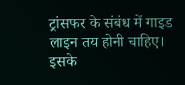ट्रांसफर के संबंध में गाइड लाइन तय होनी चाहिए। इसके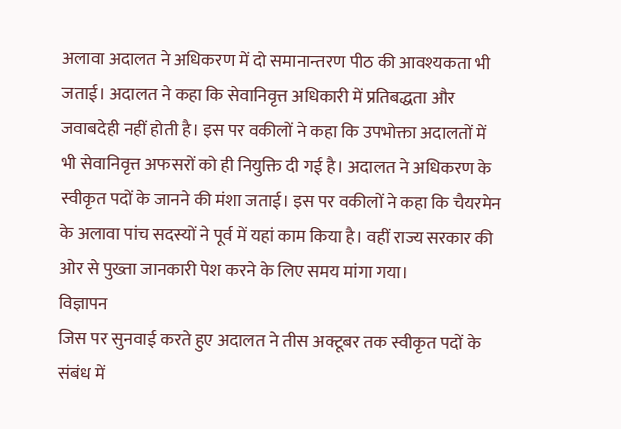अलावा अदालत ने अधिकरण में दो समानान्तरण पीठ की आवश्यकता भी जताई। अदालत ने कहा कि सेवानिवृत्त अधिकारी में प्रतिबद्धता और जवाबदेही नहीं होती है। इस पर वकीलों ने कहा कि उपभोक्ता अदालतों में भी सेवानिवृत्त अफसरों को ही नियुक्ति दी गई है। अदालत ने अधिकरण के स्वीकृत पदों के जानने की मंशा जताई। इस पर वकीलों ने कहा कि चैयरमेन के अलावा पांच सदस्यों ने पूर्व में यहां काम किया है। वहीं राज्य सरकार की ओर से पुख्ता जानकारी पेश करने के लिए समय मांगा गया।
विज्ञापन
जिस पर सुनवाई करते हुए अदालत ने तीस अक्टूबर तक स्वीकृत पदों के संबंध में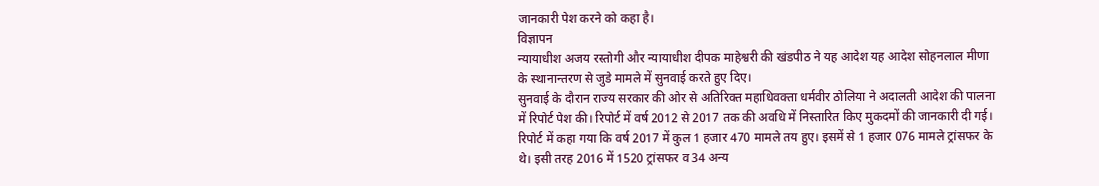जानकारी पेश करने को कहा है।
विज्ञापन
न्यायाधीश अजय रस्तोगी और न्यायाधीश दीपक माहेश्वरी की खंडपीठ ने यह आदेश यह आदेश सोहनलाल मीणा के स्थानान्तरण से जुडे मामले में सुनवाई करते हुए दिए।
सुनवाई के दौरान राज्य सरकार की ओर से अतिरिक्त महाधिवक्ता धर्मवीर ठोलिया ने अदालती आदेश की पालना में रिपोर्ट पेश की। रिपोर्ट में वर्ष 2012 से 2017 तक की अवधि में निस्तारित किए मुकदमों की जानकारी दी गई। रिपोर्ट में कहा गया कि वर्ष 2017 में कुल 1 हजार 470 मामले तय हुए। इसमें से 1 हजार 076 मामले ट्रांसफर के थे। इसी तरह 2016 में 1520 ट्रांसफर व 34 अन्य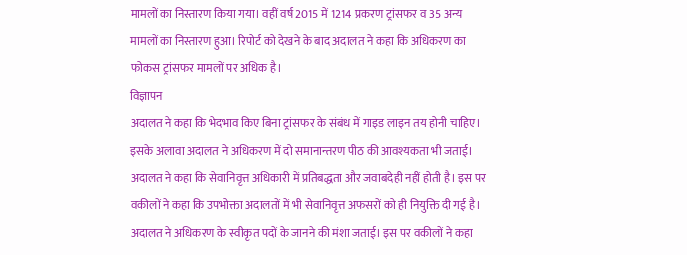मामलों का निस्तारण किया गया। वहीं वर्ष 2015 में 1214 प्रकरण ट्रांसफर व 35 अन्य मामलों का निस्तारण हुआ। रिपोर्ट को देखने के बाद अदालत ने कहा कि अधिकरण का फोकस ट्रांसफर मामलों पर अधिक है।
विज्ञापन
अदालत ने कहा कि भेदभाव किए बिना ट्रांसफर के संबंध में गाइड लाइन तय होनी चाहिए। इसके अलावा अदालत ने अधिकरण में दो समानान्तरण पीठ की आवश्यकता भी जताई। अदालत ने कहा कि सेवानिवृत्त अधिकारी में प्रतिबद्धता और जवाबदेही नहीं होती है। इस पर वकीलों ने कहा कि उपभोक्ता अदालतों में भी सेवानिवृत्त अफसरों को ही नियुक्ति दी गई है। अदालत ने अधिकरण के स्वीकृत पदों के जानने की मंशा जताई। इस पर वकीलों ने कहा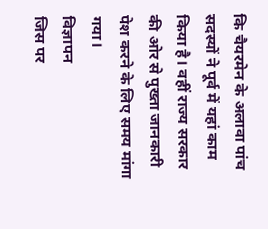कि चैयरमेन के अलावा पांच सदस्यों ने पूर्व में यहां काम किया है। वहीं राज्य सरकार की ओर से पुख्ता जानकारी पेश करने के लिए समय मांगा गया।
विज्ञापन
जिस पर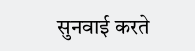सुनवाई करते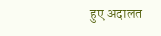हुए अदालत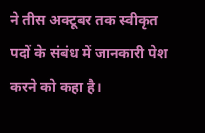ने तीस अक्टूबर तक स्वीकृत पदों के संबंध में जानकारी पेश करने को कहा है।